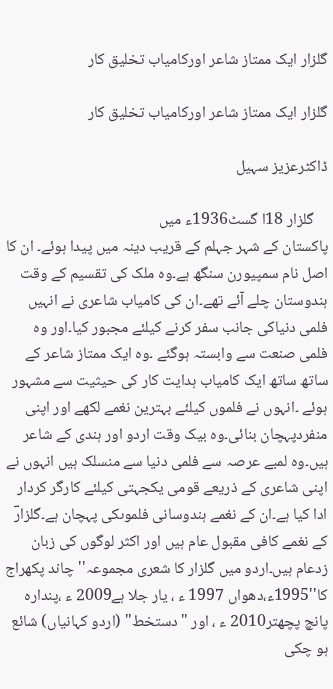گلزار ایک ممتاز شاعر اورکامیاب تخلیق کار

گلزار ایک ممتاز شاعر اورکامیاب تخلیق کار

ڈاکٹرعزیز سہیل

    گلزار 18ا گسٹ1936ء میں
پاکستان کے شہر جہلم کے قریب دینہ میں پیدا ہوئے۔ ان کا اصل نام سمپیورن سنگھ ہے۔وہ ملک کی تقسیم کے وقت ہندوستان چلے آئے تھے۔ان کی کامیاب شاعری نے انہیں فلمی دنیاکی جانب سفر کرنے کیلئے مجبور کیا۔اور وہ فلمی صنعت سے وابستہ ہوگئے ۔وہ ایک ممتاز شاعر کے ساتھ ساتھ ایک کامیاب ہدایت کار کی حیثیت سے مشہور ہوئے ۔انہوں نے فلموں کیلئے بہترین نغمے لکھے اور اپنی منفردپہچان بنائی۔وہ بیک وقت اردو اور ہندی کے شاعر ہیں۔وہ لمبے عرصہ سے فلمی دنیا سے منسلک ہیں انہوں نے اپنی شاعری کے ذریعے قومی یکجہتی کیلئے کارگر کردار ادا کیا ہے۔ان کے نغمے ہندوسانی فلموںکی پہچان ہے۔گلزارؔ کے نغمے کافی مقبول عام ہیں اور اکثر لوگوں کی زبان زدعام ہیں۔اردو میں گلزار کا شعری مجموعہ'' چاند پکھراج کا''1995ء،دھواں 1997 ء ، یار جلا ہے2009 ء ،پندارہ پانچ پچھتر2010 ء ، اور "دستخط" (اردو کہانیاں) شائع ہو چکی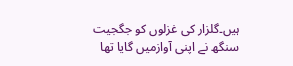ہیں۔گلزار کی غزلوں کو جگجیت سنگھ نے اپنی آوازمیں گایا تھا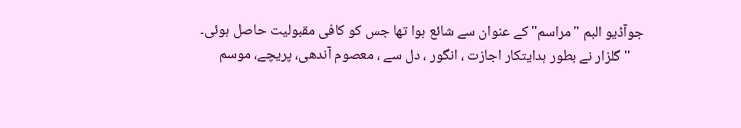جوآڈیو البم "مراسم" کے عنوان سے شائع ہوا تھا جس کو کافی مقبولیت حاصل ہوئی۔
    ''گلزار نے بطور ہدایتکار اجازت ، انگور ، دل سے ، معصوم آندھی، پریچے، موسم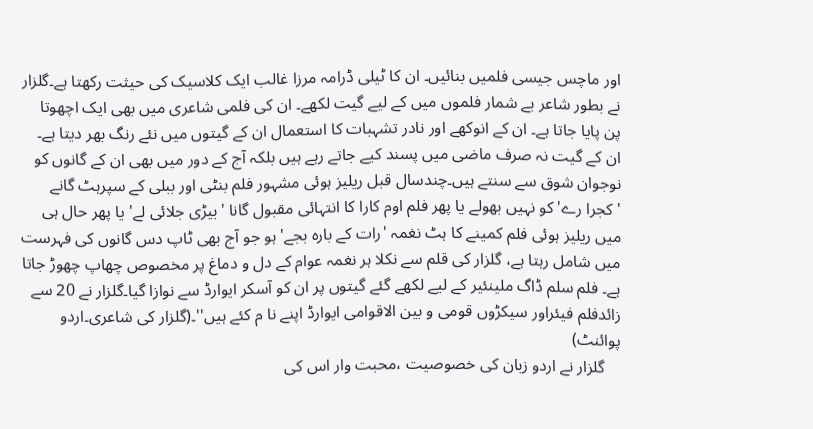اور ماچس جیسی فلمیں بنائیں۔ ان کا ٹیلی ڈرامہ مرزا غالب ایک کلاسیک کی حیثت رکھتا ہے۔گلزار نے بطور شاعر بے شمار فلموں میں کے لیے گیت لکھے۔ ان کی فلمی شاعری میں بھی ایک اچھوتا پن پایا جاتا ہے۔ ان کے انوکھے اور نادر تشہبات کا استعمال ان کے گیتوں میں نئے رنگ بھر دیتا ہے۔ ان کے گیت نہ صرف ماضی میں پسند کیے جاتے رہے ہیں بلکہ آج کے دور میں بھی ان کے گانوں کو نوجوان شوق سے سنتے ہیں۔چندسال قبل ریلیز ہوئی مشہور فلم بنٹی اور ببلی کے سپرہٹ گانے 'کجرا رے' کو نہیں بھولے یا پھر فلم اوم کارا کا انتہائی مقبول گانا 'بیڑی جلائی لے' یا پھر حال ہی میں ریلیز ہوئی فلم کمینے کا ہٹ نغمہ 'رات کے بارہ بجے' ہو جو آج بھی ٹاپ دس گانوں کی فہرست میں شامل رہتا ہے، گلزار کی قلم سے نکلا ہر نغمہ عوام کے دل و دماغ پر مخصوص چھاپ چھوڑ جاتا ہے۔ فلم سلم ڈاگ ملینئیر کے لیے لکھے گئے گیتوں پر ان کو آسکر ایوارڈ سے نوازا گیا۔گلزار نے 20 سے زائدفلم فیئراور سیکڑوں قومی و بین الاقوامی ایوارڈ اپنے نا م کئے ہیں''۔(گلزار کی شاعری۔اردو پوائنٹ)
    گلزار نے اردو زبان کی خصوصیت ،محبت وار اس کی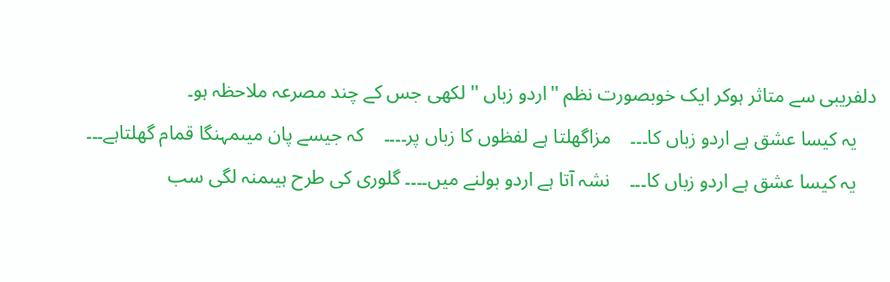دلفریبی سے متاثر ہوکر ایک خوبصورت نظم ''اردو زباں '' لکھی جس کے چند مصرعہ ملاحظہ ہو۔
    یہ کیسا عشق ہے اردو زباں کا۔۔۔    مزاگھلتا ہے لفظوں کا زباں پر۔۔۔۔    کہ جیسے پان میںمہنگا قمام گھلتاہے۔۔۔
    یہ کیسا عشق ہے اردو زباں کا۔۔۔    نشہ آتا ہے اردو بولنے میں۔۔۔۔ گلوری کی طرح ہیںمنہ لگی سب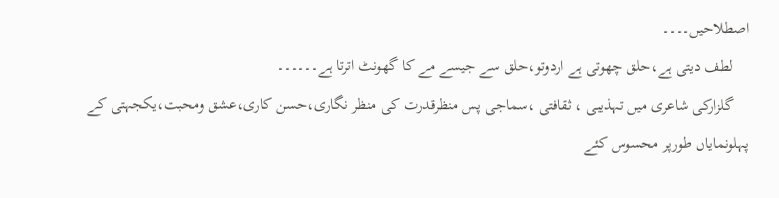اصطلاحیں۔۔۔۔
    لطف دیتی ہے،حلق چھوتی ہے اردوتو،حلق سے جیسے مے کا گھونٹ اترتا ہے۔۔۔۔۔۔
    گلزارکی شاعری میں تہذیبی ، ثقافتی ،سماجی پس منظرقدرت کی منظر نگاری،حسن کاری،عشق ومحبت،یکجہتی کے پہلونمایاں طورپر محسوس کئے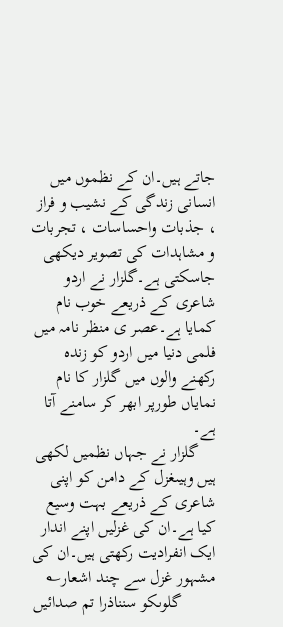جاتے ہیں۔ان کے نظموں میں انسانی زندگی کے نشیب و فراز ، جذبات واحساسات ، تجربات و مشاہدات کی تصویر دیکھی جاسکتی ہے۔گلزار نے اردو شاعری کے ذریعے خوب نام کمایا ہے۔عصر ی منظر نامہ میں فلمی دنیا میں اردو کو زندہ رکھنے والوں میں گلزار کا نام نمایاں طورپر ابھر کر سامنے آتا ہے۔
    گلزار نے جہاں نظمیں لکھی ہیں وہیںغزل کے دامن کو اپنی شاعری کے ذریعے بہت وسیع کیا ہے۔ان کی غزلیں اپنے اندار ایک انفرادیت رکھتی ہیں۔ان کی مشہور غزل سے چند اشعار؎
        گلوںکو سنناذرا تم صدائیں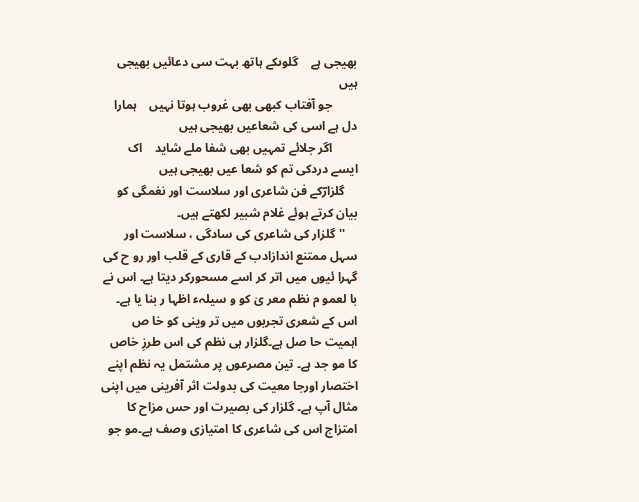بھیجی ہے    گلوںکے ہاتھ بہت سی دعائیں بھیجی ہیں
        جو آفتاب کبھی بھی غروب ہوتا نہیں    ہمارا دل ہے اسی کی شعاعیں بھیجی ہیں
        اگر جلائے تمہیں بھی شفا ملے شاید    اک ایسے دردکی تم کو شعا عیں بھیجی ہیں
    گلزارؔکے فن شاعری اور سلاست اور نغمگی کو بیان کرتے ہوئے غلام شبیر لکھتے ہیں۔
    ''گلزار کی شاعری کی سادگی ، سلاست اور سہل ممتنع اندازادب کے قاری کے قلب اور رو ح کی گہرا ئیوں میں اتر کر اسے مسحورکر دیتا ہے۔ اس نے با لعمو م نظم معر یٰ کو و سیلہء اظہا ر بنا یا ہے۔ اس کے شعری تجربوں میں تر وینی کو خا ص اہمیت حا صل ہے۔گلزار ہی نظم کی اس طرزِ خاص کا مو جد ہے۔ تین مصرعوں پر مشتمل یہ نظم اپنے اختصار اورجا معیت کی بدولت اثر آفرینی میں اپنی مثال آپ ہے۔ گلزار کی بصیرت اور حس مزاح کا امتزاج اس کی شاعری کا امتیازی وصف ہے۔مو جو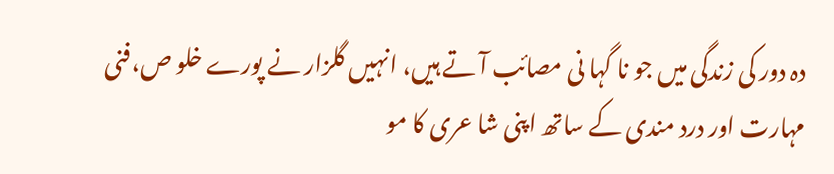دہ دور کی زندگی میں جو نا گہا نی مصائب آ تے ہیں، انہیں گلزار نے پورے خلو ص،فنی مہارت اور درد مندی کے ساتھ اپنی شا عری کا مو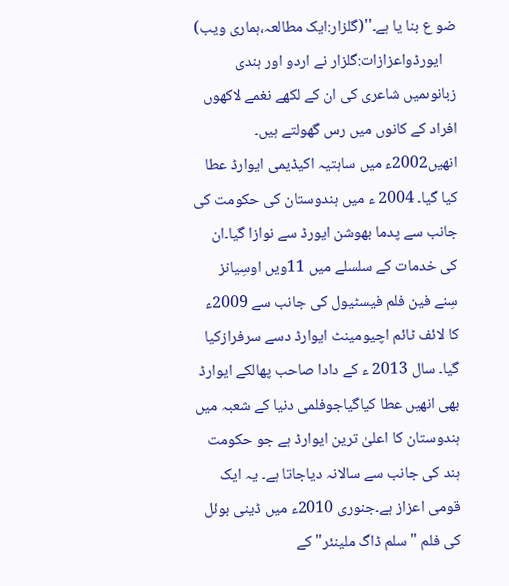ضو ع بنا یا ہے۔''(گلزار:ایک مطالعہ،ہماری ویب)
    ایورڈواعزازات:گلزار نے اردو اور ہندی زبانوںمیں شاعری کی ان کے لکھے نغمے لاکھوں افراد کے کانوں میں رس گھولتے ہیں۔ انھیں2002ء میں ساہتیہ اکیڈیمی ایوارڈ عطا کیا گیا۔ 2004 ء میں ہندوستان کی حکومت کی جانب سے پدما بھوشن ایورڈ سے نوازا گیا۔ان کی خدمات کے سلسلے میں 11ویں اوسِیانز سِنے فین فلم فیسٹیول کی جانب سے 2009ء کا لائف ٹائم اچیومینٹ ایوارڈ دسے سرفرازکیا گیا۔ سال 2013 ء کے دادا صاحب پھالکے ایوارڈ بھی انھیں عطا کیاگیاجوفلمی دنیا کے شعبہ میں ہندوستان کا اعلیٰ ترین ایوارڈ ہے جو حکومت ہند کی جانب سے سالانہ دیاجاتا ہے۔ یہ ایک قومی اعزاز ہے۔جنوری 2010ء میں ڈینی بوئل کی فلم "سلم ڈاگ ملینئر" کے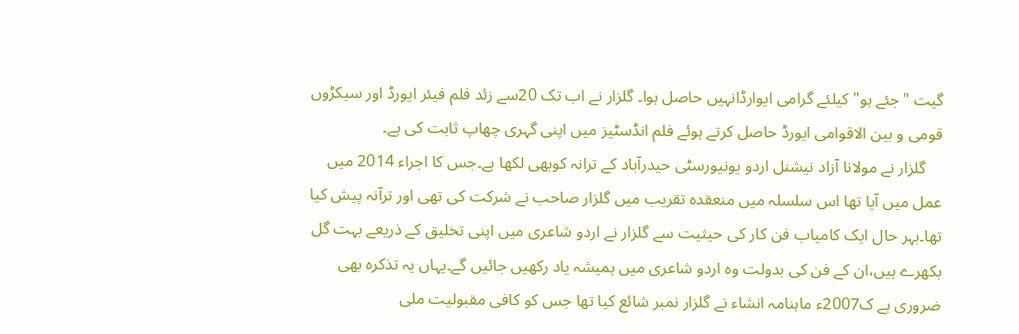گیت "جئے ہو" کیلئے گرامی ایوارڈانہیں حاصل ہوا۔ گلزار نے اب تک 20سے زئد فلم فیئر ایورڈ اور سیکڑوں قومی و بین الاقوامی ایورڈ حاصل کرتے ہوئے فلم انڈسٹیز میں اپنی گہری چھاپ ثابت کی ہے۔
    گلزار نے مولانا آزاد نیشنل اردو یونیورسٹی حیدرآباد کے ترانہ کوبھی لکھا ہے۔جس کا اجراء 2014 میں عمل میں آیا تھا اس سلسلہ میں منعقدہ تقریب میں گلزار صاحب نے شرکت کی تھی اور ترآنہ پیش کیا تھا۔بہر حال ایک کامیاب فن کار کی حیثیت سے گلزار نے اردو شاعری میں اپنی تخلیق کے ذریعے بہت گل بکھرے ہیں،ان کے فن کی بدولت وہ اردو شاعری میں ہمیشہ یاد رکھیں جائیں گے۔یہاں یہ تذکرہ بھی ضروری ہے ک2007ء ماہنامہ انشاء نے گلزار نمبر شائع کیا تھا جس کو کافی مقبولیت ملی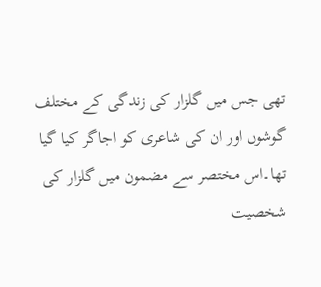تھی جس میں گلزار کی زندگی کے مختلف گوشوں اور ان کی شاعری کو اجاگر کیا گیا تھا۔اس مختصر سے مضمون میں گلزار کی شخصیت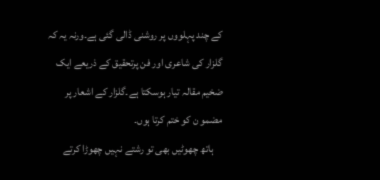کے چند پہلووں پر روشنی ڈالی گئی ہے۔ورنہ یہ کہ گلزار کی شاعری اور فن پرتحقیق کے ذریعے ایک ضخیم مقالہ تیار ہوسکتا ہے۔گلزار کے اشعار پر مضمو ن کو ختم کرتا ہوں۔
    ہاتھ چھوٹیں بھی تو رشتے نہیں چھوڑا کرتے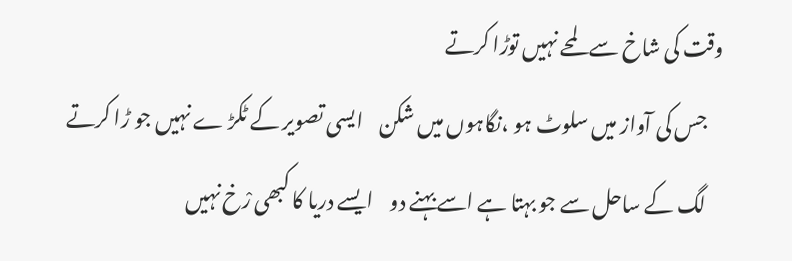وقت کی شاخ سے لمحے نہیں توڑا کرتے
    جس کی آواز میں سلوٹ ہو ،نگاہوں میں شکن    ایسی تصویر کے ٹکڑ ے نہیں جو ڑا کرتے
    لگ کے ساحل سے جو بہتا ہے اسے بہنے دو    ایسے دریا کا کبھی رْخ نہیں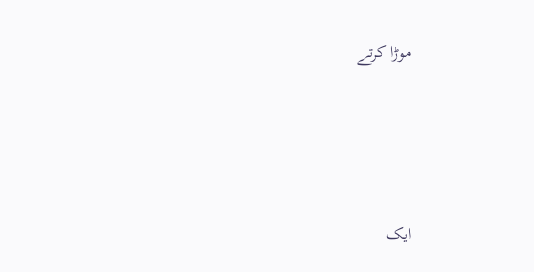موڑا کرتے





ایک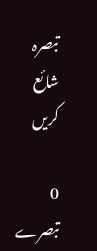تبصرہ شائع کریں

0 تبصرے